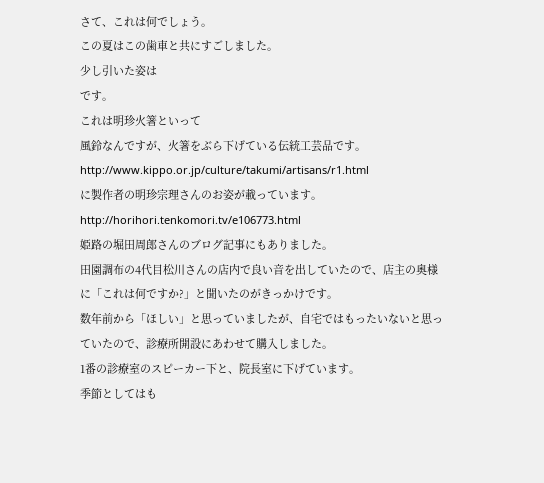さて、これは何でしょう。
この夏はこの歯車と共にすごしました。
少し引いた姿は
です。
これは明珍火箸といって
風鈴なんですが、火箸をぶら下げている伝統工芸品です。
http://www.kippo.or.jp/culture/takumi/artisans/r1.html
に製作者の明珍宗理さんのお姿が載っています。
http://horihori.tenkomori.tv/e106773.html
姫路の堀田周郎さんのブログ記事にもありました。
田園調布の4代目松川さんの店内で良い音を出していたので、店主の奥様に「これは何ですか?」と聞いたのがきっかけです。
数年前から「ほしい」と思っていましたが、自宅ではもったいないと思っていたので、診療所開設にあわせて購入しました。
1番の診療室のスピーカー下と、院長室に下げています。
季節としてはも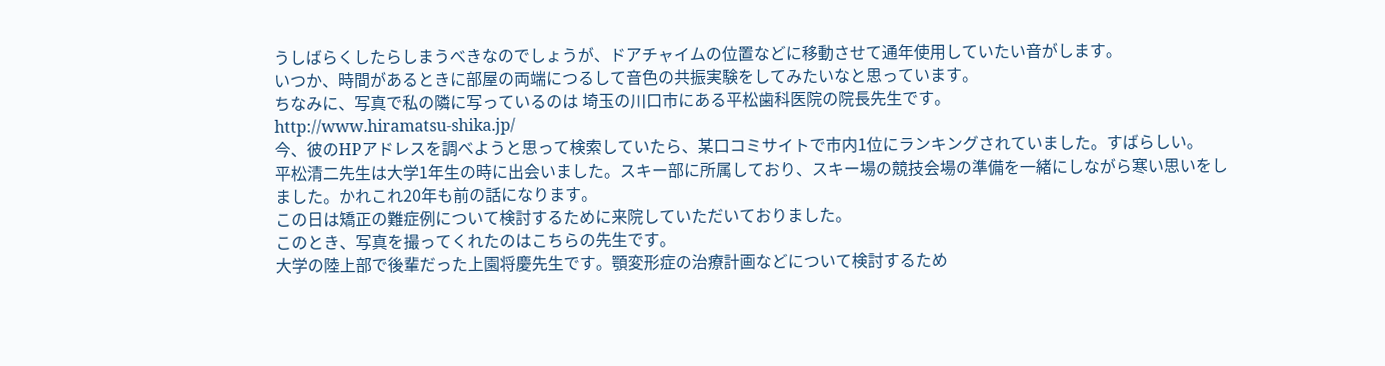うしばらくしたらしまうべきなのでしょうが、ドアチャイムの位置などに移動させて通年使用していたい音がします。
いつか、時間があるときに部屋の両端につるして音色の共振実験をしてみたいなと思っています。
ちなみに、写真で私の隣に写っているのは 埼玉の川口市にある平松歯科医院の院長先生です。
http://www.hiramatsu-shika.jp/
今、彼のHPアドレスを調べようと思って検索していたら、某口コミサイトで市内1位にランキングされていました。すばらしい。
平松清二先生は大学1年生の時に出会いました。スキー部に所属しており、スキー場の競技会場の準備を一緒にしながら寒い思いをしました。かれこれ20年も前の話になります。
この日は矯正の難症例について検討するために来院していただいておりました。
このとき、写真を撮ってくれたのはこちらの先生です。
大学の陸上部で後輩だった上園将慶先生です。顎変形症の治療計画などについて検討するため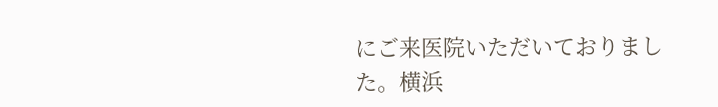にご来医院いただいておりました。横浜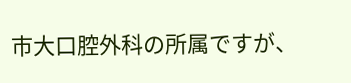市大口腔外科の所属ですが、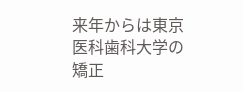来年からは東京医科歯科大学の矯正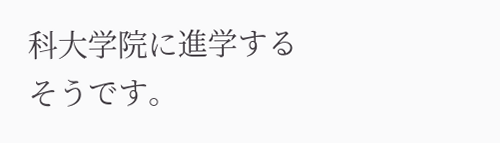科大学院に進学するそうです。